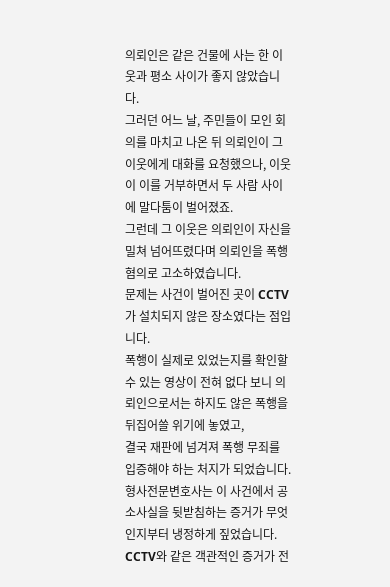의뢰인은 같은 건물에 사는 한 이웃과 평소 사이가 좋지 않았습니다.
그러던 어느 날, 주민들이 모인 회의를 마치고 나온 뒤 의뢰인이 그 이웃에게 대화를 요청했으나, 이웃이 이를 거부하면서 두 사람 사이에 말다툼이 벌어졌죠.
그런데 그 이웃은 의뢰인이 자신을 밀쳐 넘어뜨렸다며 의뢰인을 폭행 혐의로 고소하였습니다.
문제는 사건이 벌어진 곳이 CCTV가 설치되지 않은 장소였다는 점입니다.
폭행이 실제로 있었는지를 확인할 수 있는 영상이 전혀 없다 보니 의뢰인으로서는 하지도 않은 폭행을 뒤집어쓸 위기에 놓였고,
결국 재판에 넘겨져 폭행 무죄를 입증해야 하는 처지가 되었습니다.
형사전문변호사는 이 사건에서 공소사실을 뒷받침하는 증거가 무엇인지부터 냉정하게 짚었습니다.
CCTV와 같은 객관적인 증거가 전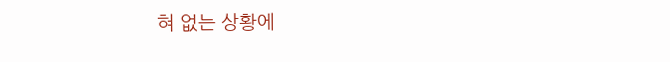혀 없는 상황에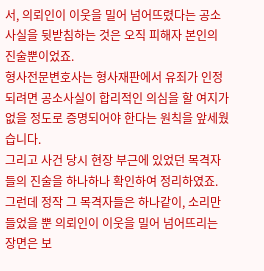서, 의뢰인이 이웃을 밀어 넘어뜨렸다는 공소사실을 뒷받침하는 것은 오직 피해자 본인의 진술뿐이었죠.
형사전문변호사는 형사재판에서 유죄가 인정되려면 공소사실이 합리적인 의심을 할 여지가 없을 정도로 증명되어야 한다는 원칙을 앞세웠습니다.
그리고 사건 당시 현장 부근에 있었던 목격자들의 진술을 하나하나 확인하여 정리하였죠.
그런데 정작 그 목격자들은 하나같이, 소리만 들었을 뿐 의뢰인이 이웃을 밀어 넘어뜨리는 장면은 보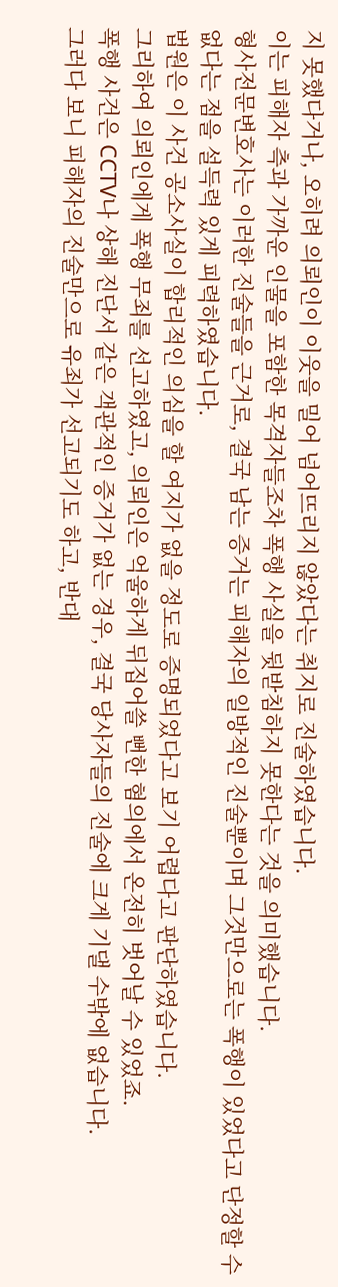지 못했다거나, 오히려 의뢰인이 이웃을 밀어 넘어뜨리지 않았다는 취지로 진술하였습니다.
이는 피해자 측과 가까운 인물을 포함한 목격자들조차 폭행 사실을 뒷받침하지 못한다는 것을 의미했습니다.
형사전문변호사는 이러한 진술들을 근거로, 결국 남는 증거는 피해자의 일방적인 진술뿐이며 그것만으로는 폭행이 있었다고 단정할 수 없다는 점을 설득력 있게 피력하였습니다.
법원은 이 사건 공소사실이 합리적인 의심을 할 여지가 없을 정도로 증명되었다고 보기 어렵다고 판단하였습니다.
그리하여 의뢰인에게 폭행 무죄를 선고하였고, 의뢰인은 억울하게 뒤집어쓸 뻔한 혐의에서 온전히 벗어날 수 있었죠.
폭행 사건은 CCTV나 상해 진단서 같은 객관적인 증거가 없는 경우, 결국 당사자들의 진술에 크게 기댈 수밖에 없습니다.
그러다 보니 피해자의 진술만으로 유죄가 선고되기도 하고, 반대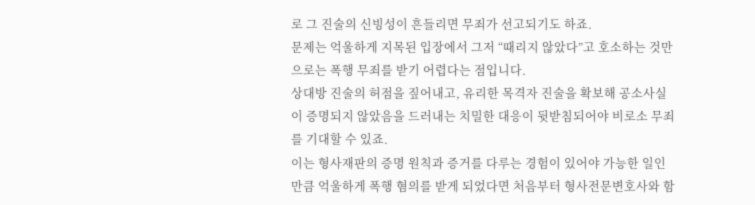로 그 진술의 신빙성이 흔들리면 무죄가 선고되기도 하죠.
문제는 억울하게 지목된 입장에서 그저 “때리지 않았다”고 호소하는 것만으로는 폭행 무죄를 받기 어렵다는 점입니다.
상대방 진술의 허점을 짚어내고, 유리한 목격자 진술을 확보해 공소사실이 증명되지 않았음을 드러내는 치밀한 대응이 뒷받침되어야 비로소 무죄를 기대할 수 있죠.
이는 형사재판의 증명 원칙과 증거를 다루는 경험이 있어야 가능한 일인만큼 억울하게 폭행 혐의를 받게 되었다면 처음부터 형사전문변호사와 함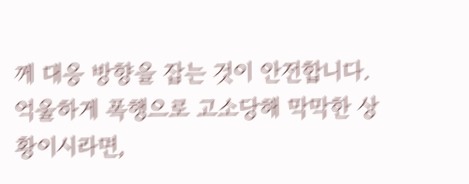께 대응 방향을 잡는 것이 안전합니다.
억울하게 폭행으로 고소당해 막막한 상황이시라면,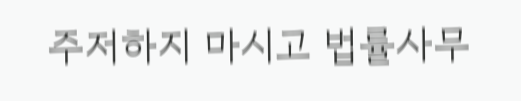주저하지 마시고 법률사무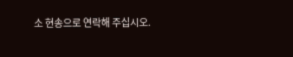소 현송으로 연락해 주십시오.